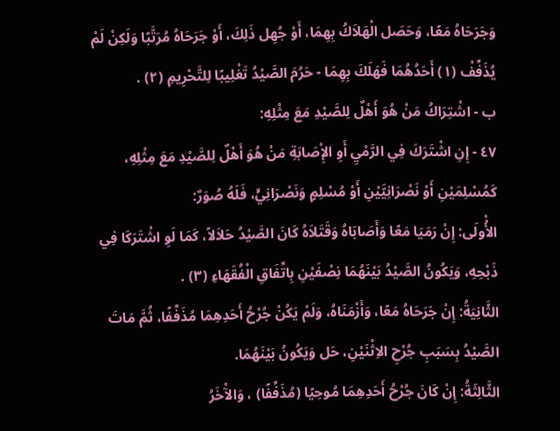وَجَرَحَاهُ مَعًا، وَحَصَل الْهَلاَكُ بِهِمَا، أَوْ جُهِل ذَلِكَ، أَوْ جَرَحَاهُ مُرَتَّبًا وَلَكِنْ لَمْ يُذَفِّفْ (١) أَحَدُهُمَا فَهَلَكَ بِهِمَا - حَرُمَ الصَّيْدُ تَغْلِيبًا لِلتَّحْرِيمِ (٢) .
ب - اشْتِرَاكُ مَنْ هُوَ أَهْلٌ لِلصَّيْدِ مَعَ مِثْلِهِ:
٤٧ - إِنِ اشْتَرَكَ فِي الرَّمْيِ أَوِ الإِْصَابَةِ مَنْ هُوَ أَهْلٌ لِلصَّيْدِ مَعَ مِثْلِهِ، كَمُسْلِمَيْنِ أَوْ نَصْرَانِيَّيْنِ أَوْ مُسْلِمٍ وَنَصْرَانِيٍّ، فَلَهُ صُوَرٌ:
الأُْولَى: إِنْ رَمَيَا مَعًا وَأَصَابَاهُ وَقَتَلاَهُ كَانَ الصَّيْدُ حَلاَلاً، كَمَا لَوِ اشْتَرَكَا فِي ذَبْحِهِ، وَيَكُونُ الصَّيْدُ بَيْنَهُمَا نِصْفَيْنِ بِاتِّفَاقِ الْفُقَهَاءِ (٣) .
الثَّانِيَةُ: إِنْ جَرَحَاهُ مَعًا، وَأَزْمَنَاهُ، وَلَمْ يَكُنْ جُرْحُ أَحَدِهِمَا مُذَفِّفًا، ثُمَّ مَاتَ الصَّيْدُ بِسَبَبِ جُرْحِ الاِثْنَيْنِ، حَل وَيَكُونُ بَيْنَهُمَا.
الثَّالِثَةُ: إِنْ كَانَ جُرْحُ أَحَدِهِمَا مُوحِيًا (مُذَفِّفًا) ، وَالآْخَرُ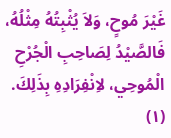غَيْرَ مُوحٍ، وَلاَ يُثْبِتُهُ مِثْلُهُ، فَالصَّيْدُ لِصَاحِبِ الْجُرْحِ الْمُوحِي، لاِنْفِرَادِهِ بِذَلِكَ.
(١)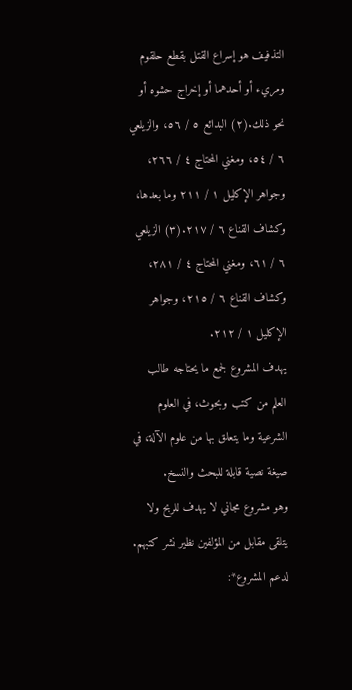التذفيف هو إسراع القتل بقطع حلقوم ومريء أو أحدهما أو إخراج حشوه أو نحو ذلك.(٢) البدائع ٥ / ٥٦، والزيلعي ٦ / ٥٤، ومغني المحتاج ٤ / ٢٦٦، وجواهر الإكليل ١ / ٢١١ وما بعدها، وكشاف القناع ٦ / ٢١٧.(٣) الزيلعي ٦ / ٦١، ومغني المحتاج ٤ / ٢٨١، وكشاف القناع ٦ / ٢١٥، وجواهر الإكليل ١ / ٢١٢.
يهدف المشروع لجمع ما يحتاجه طالب العلم من كتب وبحوث، في العلوم الشرعية وما يتعلق بها من علوم الآلة، في صيغة نصية قابلة للبحث والنسخ.
وهو مشروع مجاني لا يهدف للربح ولا يتلقى مقابل من المؤلفين نظير نشر كتبهم.
لدعم المشروع*: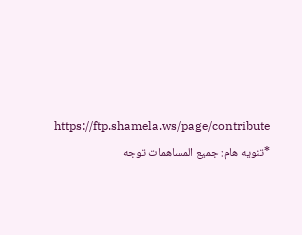https://ftp.shamela.ws/page/contribute
*تنويه هام: جميع المساهمات توجه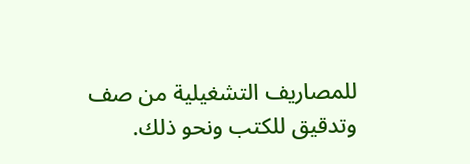للمصاريف التشغيلية من صف وتدقيق للكتب ونحو ذلك.